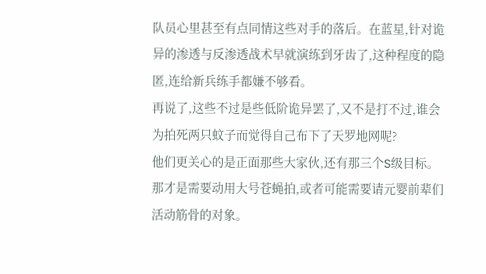队员心里甚至有点同情这些对手的落后。在蓝星,针对诡异的渗透与反渗透战术早就演练到牙齿了,这种程度的隐匿,连给新兵练手都嫌不够看。
再说了,这些不过是些低阶诡异罢了,又不是打不过,谁会为拍死两只蚊子而觉得自己布下了天罗地网呢?
他们更关心的是正面那些大家伙,还有那三个S级目标。那才是需要动用大号苍蝇拍,或者可能需要请元婴前辈们活动筋骨的对象。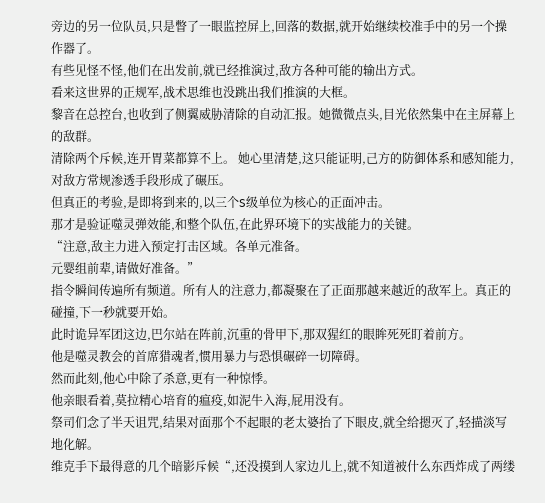旁边的另一位队员,只是瞥了一眼监控屏上,回落的数据,就开始继续校准手中的另一个操作器了。
有些见怪不怪,他们在出发前,就已经推演过,敌方各种可能的输出方式。
看来这世界的正规军,战术思维也没跳出我们推演的大框。
黎音在总控台,也收到了侧翼威胁清除的自动汇报。她微微点头,目光依然集中在主屏幕上的敌群。
清除两个斥候,连开胃菜都算不上。 她心里清楚,这只能证明,己方的防御体系和感知能力,对敌方常规渗透手段形成了碾压。
但真正的考验,是即将到来的,以三个S级单位为核心的正面冲击。
那才是验证噬灵弹效能,和整个队伍,在此界环境下的实战能力的关键。
“注意,敌主力进入预定打击区域。各单元准备。
元婴组前辈,请做好准备。”
指令瞬间传遍所有频道。所有人的注意力,都凝聚在了正面那越来越近的敌军上。真正的碰撞,下一秒就要开始。
此时诡异军团这边,巴尔站在阵前,沉重的骨甲下,那双猩红的眼眸死死盯着前方。
他是噬灵教会的首席猎魂者,惯用暴力与恐惧碾碎一切障碍。
然而此刻,他心中除了杀意,更有一种惊悸。
他亲眼看着,莫拉精心培育的瘟疫,如泥牛入海,屁用没有。
祭司们念了半天诅咒,结果对面那个不起眼的老太婆抬了下眼皮,就全给摁灭了,轻描淡写地化解。
维克手下最得意的几个暗影斥候“,还没摸到人家边儿上,就不知道被什么东西炸成了两缕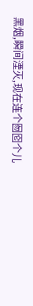黑烟,瞬间湮灭,现在连个囫囵个儿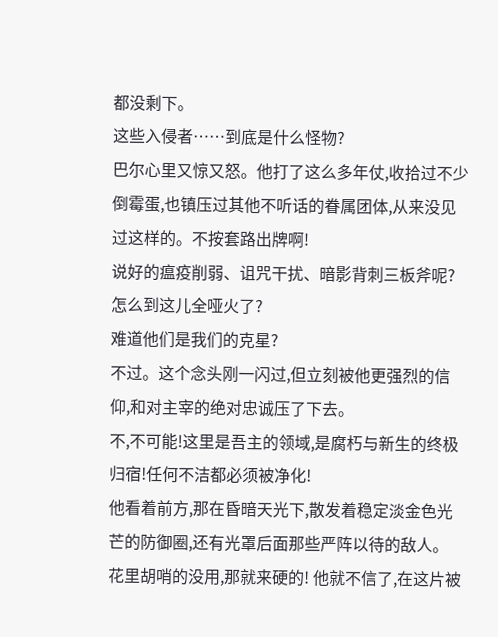都没剩下。
这些入侵者……到底是什么怪物?
巴尔心里又惊又怒。他打了这么多年仗,收拾过不少倒霉蛋,也镇压过其他不听话的眷属团体,从来没见过这样的。不按套路出牌啊!
说好的瘟疫削弱、诅咒干扰、暗影背刺三板斧呢?怎么到这儿全哑火了?
难道他们是我们的克星?
不过。这个念头刚一闪过,但立刻被他更强烈的信仰,和对主宰的绝对忠诚压了下去。
不,不可能!这里是吾主的领域,是腐朽与新生的终极归宿!任何不洁都必须被净化!
他看着前方,那在昏暗天光下,散发着稳定淡金色光芒的防御圈,还有光罩后面那些严阵以待的敌人。
花里胡哨的没用,那就来硬的! 他就不信了,在这片被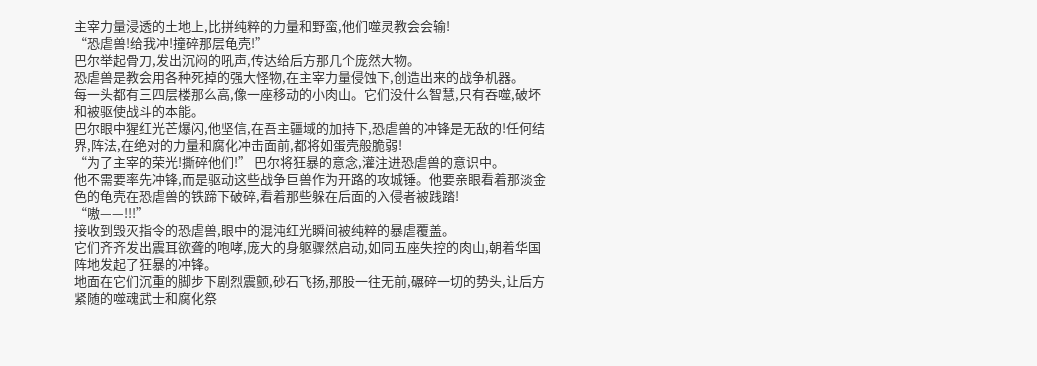主宰力量浸透的土地上,比拼纯粹的力量和野蛮,他们噬灵教会会输!
“恐虐兽!给我冲!撞碎那层龟壳!”
巴尔举起骨刀,发出沉闷的吼声,传达给后方那几个庞然大物。
恐虐兽是教会用各种死掉的强大怪物,在主宰力量侵蚀下,创造出来的战争机器。
每一头都有三四层楼那么高,像一座移动的小肉山。它们没什么智慧,只有吞噬,破坏和被驱使战斗的本能。
巴尔眼中猩红光芒爆闪,他坚信,在吾主疆域的加持下,恐虐兽的冲锋是无敌的!任何结界,阵法,在绝对的力量和腐化冲击面前,都将如蛋壳般脆弱!
“为了主宰的荣光!撕碎他们!” 巴尔将狂暴的意念,灌注进恐虐兽的意识中。
他不需要率先冲锋,而是驱动这些战争巨兽作为开路的攻城锤。他要亲眼看着那淡金色的龟壳在恐虐兽的铁蹄下破碎,看着那些躲在后面的入侵者被践踏!
“嗷——!!!”
接收到毁灭指令的恐虐兽,眼中的混沌红光瞬间被纯粹的暴虐覆盖。
它们齐齐发出震耳欲聋的咆哮,庞大的身躯骤然启动,如同五座失控的肉山,朝着华国阵地发起了狂暴的冲锋。
地面在它们沉重的脚步下剧烈震颤,砂石飞扬,那股一往无前,碾碎一切的势头,让后方紧随的噬魂武士和腐化祭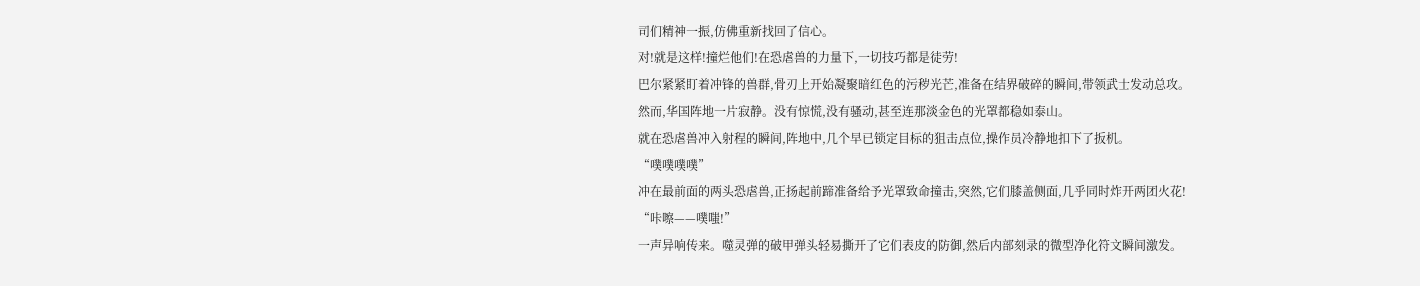司们精神一振,仿佛重新找回了信心。
对!就是这样!撞烂他们!在恐虐兽的力量下,一切技巧都是徒劳!
巴尔紧紧盯着冲锋的兽群,骨刃上开始凝聚暗红色的污秽光芒,准备在结界破碎的瞬间,带领武士发动总攻。
然而,华国阵地一片寂静。没有惊慌,没有骚动,甚至连那淡金色的光罩都稳如泰山。
就在恐虐兽冲入射程的瞬间,阵地中,几个早已锁定目标的狙击点位,操作员冷静地扣下了扳机。
“噗噗噗噗”
冲在最前面的两头恐虐兽,正扬起前蹄准备给予光罩致命撞击,突然,它们膝盖侧面,几乎同时炸开两团火花!
“咔嚓——噗嗤!”
一声异响传来。噬灵弹的破甲弹头轻易撕开了它们表皮的防御,然后内部刻录的微型净化符文瞬间激发。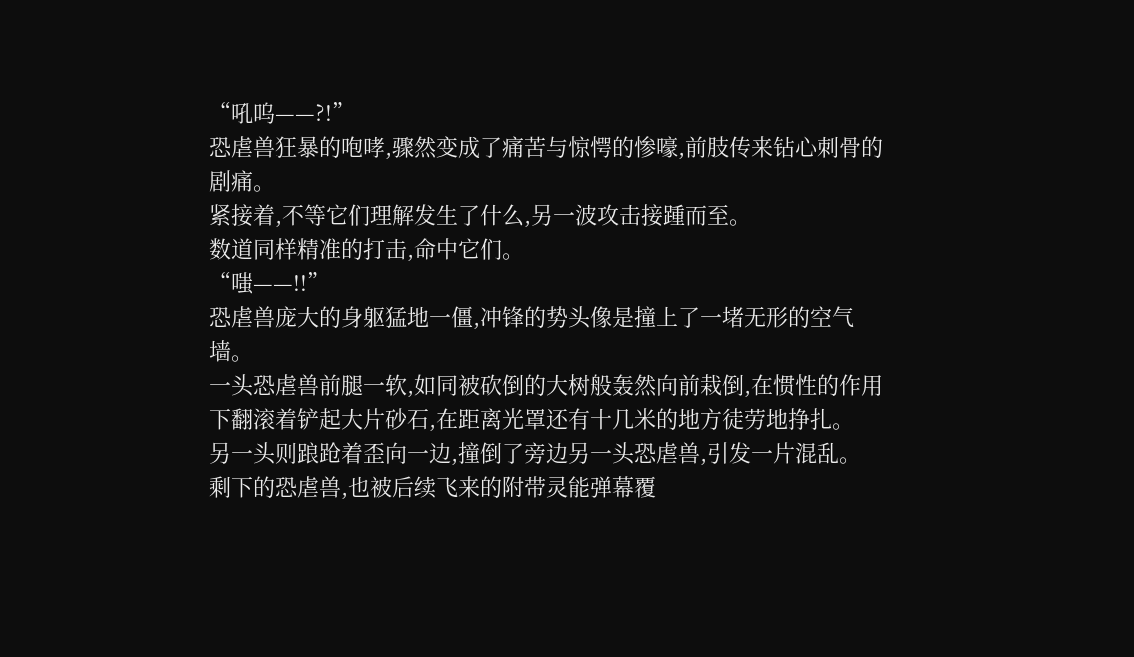“吼呜——?!”
恐虐兽狂暴的咆哮,骤然变成了痛苦与惊愕的惨嚎,前肢传来钻心刺骨的剧痛。
紧接着,不等它们理解发生了什么,另一波攻击接踵而至。
数道同样精准的打击,命中它们。
“嗤——!!”
恐虐兽庞大的身躯猛地一僵,冲锋的势头像是撞上了一堵无形的空气墙。
一头恐虐兽前腿一软,如同被砍倒的大树般轰然向前栽倒,在惯性的作用下翻滚着铲起大片砂石,在距离光罩还有十几米的地方徒劳地挣扎。
另一头则踉跄着歪向一边,撞倒了旁边另一头恐虐兽,引发一片混乱。
剩下的恐虐兽,也被后续飞来的附带灵能弹幕覆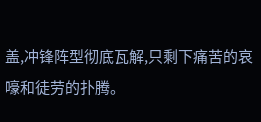盖,冲锋阵型彻底瓦解,只剩下痛苦的哀嚎和徒劳的扑腾。